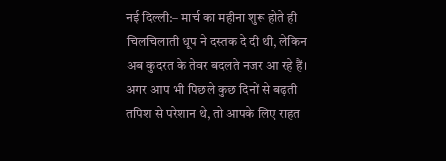नई दिल्ली:– मार्च का महीना शुरू होते ही चिलचिलाती धूप ने दस्तक दे दी थी, लेकिन अब कुदरत के तेवर बदलते नजर आ रहे हैं। अगर आप भी पिछले कुछ दिनों से बढ़ती तपिश से परेशान थे, तो आपके लिए राहत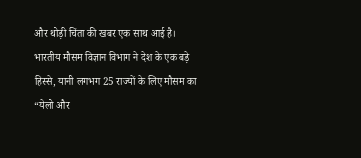और थोड़ी चिंता की खबर एक साथ आई है।
भारतीय मौसम विज्ञान विभाग ने देश के एक बड़े हिस्से, यानी लगभग 25 राज्यों के लिए मौसम का “येलो और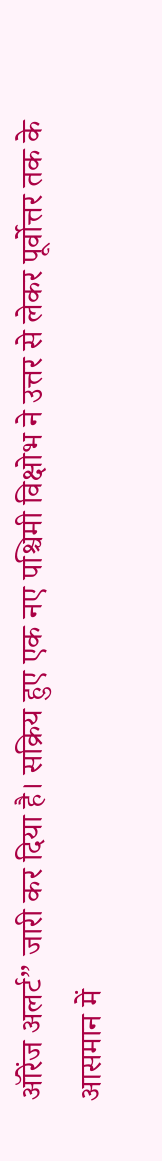ऑरेंज अलर्ट” जारी कर दिया है। सक्रिय हुए एक नए पश्चिमी विक्षोभ ने उत्तर से लेकर पूर्वोत्तर तक के आसमान में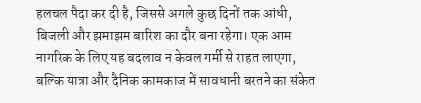हलचल पैदा कर दी है, जिससे अगले कुछ दिनों तक आंधी, बिजली और झमाझम बारिश का दौर बना रहेगा। एक आम नागरिक के लिए यह बदलाव न केवल गर्मी से राहत लाएगा, बल्कि यात्रा और दैनिक कामकाज में सावधानी बरतने का संकेत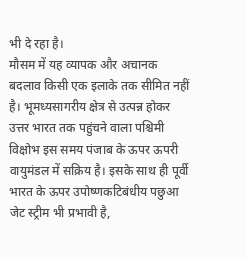भी दे रहा है।
मौसम में यह व्यापक और अचानक बदलाव किसी एक इलाके तक सीमित नहीं है। भूमध्यसागरीय क्षेत्र से उत्पन्न होकर उत्तर भारत तक पहुंचने वाला पश्चिमी विक्षोभ इस समय पंजाब के ऊपर ऊपरी वायुमंडल में सक्रिय है। इसके साथ ही पूर्वी भारत के ऊपर उपोष्णकटिबंधीय पछुआ जेट स्ट्रीम भी प्रभावी है,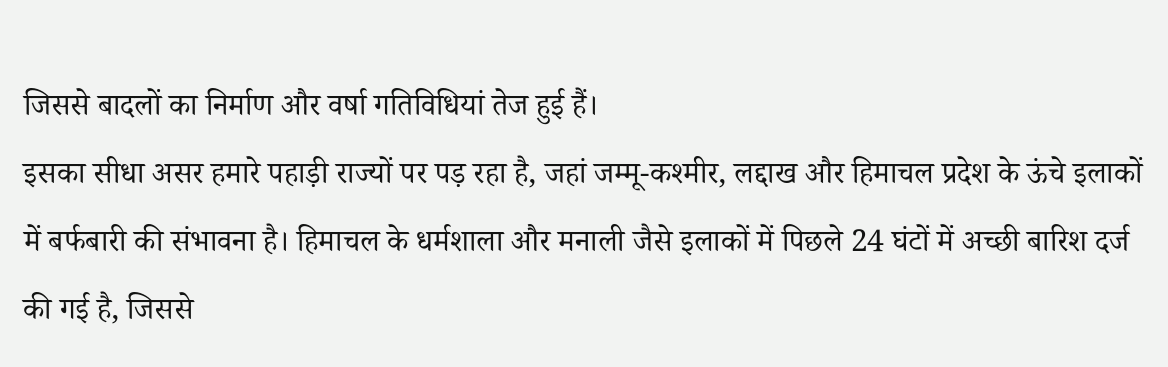जिससे बादलों का निर्माण और वर्षा गतिविधियां तेज हुई हैं।
इसका सीधा असर हमारे पहाड़ी राज्यों पर पड़ रहा है, जहां जम्मू-कश्मीर, लद्दाख और हिमाचल प्रदेश के ऊंचे इलाकों में बर्फबारी की संभावना है। हिमाचल के धर्मशाला और मनाली जैसे इलाकों में पिछले 24 घंटों में अच्छी बारिश दर्ज की गई है, जिससे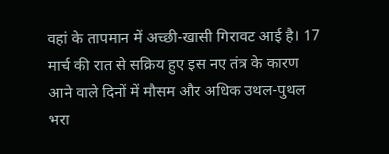वहां के तापमान में अच्छी-खासी गिरावट आई है। 17 मार्च की रात से सक्रिय हुए इस नए तंत्र के कारण आने वाले दिनों में मौसम और अधिक उथल-पुथल भरा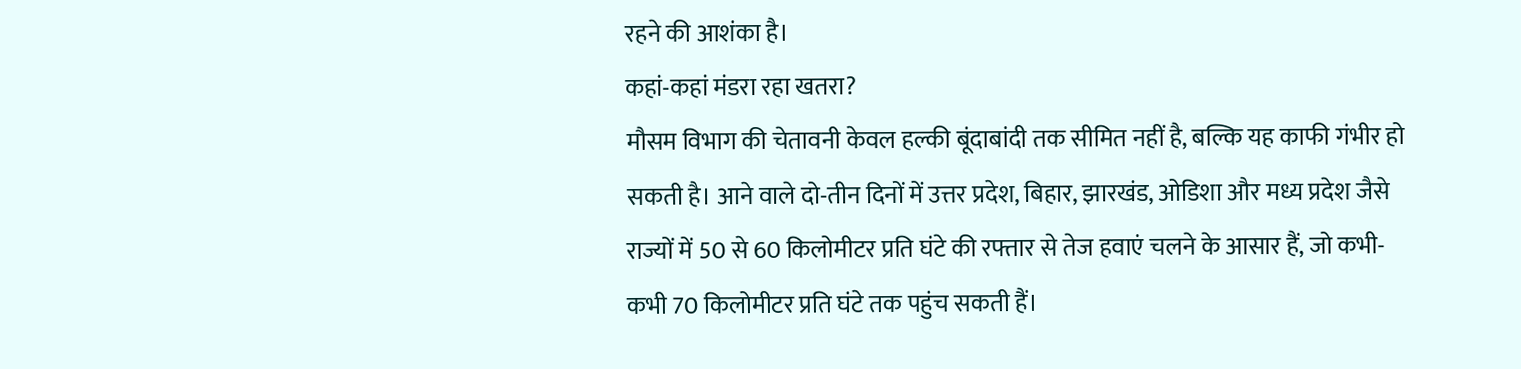रहने की आशंका है।
कहां-कहां मंडरा रहा खतरा?
मौसम विभाग की चेतावनी केवल हल्की बूंदाबांदी तक सीमित नहीं है, बल्कि यह काफी गंभीर हो सकती है। आने वाले दो-तीन दिनों में उत्तर प्रदेश, बिहार, झारखंड, ओडिशा और मध्य प्रदेश जैसे राज्यों में 50 से 60 किलोमीटर प्रति घंटे की रफ्तार से तेज हवाएं चलने के आसार हैं, जो कभी-कभी 70 किलोमीटर प्रति घंटे तक पहुंच सकती हैं।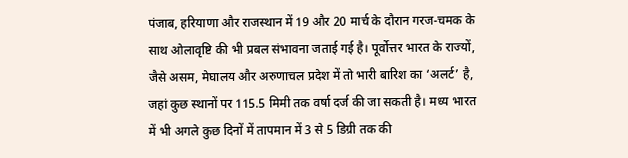पंजाब, हरियाणा और राजस्थान में 19 और 20 मार्च के दौरान गरज-चमक के साथ ओलावृष्टि की भी प्रबल संभावना जताई गई है। पूर्वोत्तर भारत के राज्यों, जैसे असम, मेघालय और अरुणाचल प्रदेश में तो भारी बारिश का ‘अलर्ट’ है, जहां कुछ स्थानों पर 115.5 मिमी तक वर्षा दर्ज की जा सकती है। मध्य भारत में भी अगले कुछ दिनों में तापमान में 3 से 5 डिग्री तक की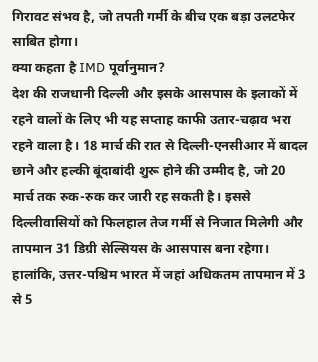गिरावट संभव है, जो तपती गर्मी के बीच एक बड़ा उलटफेर साबित होगा।
क्या कहता है IMD पूर्वानुमान?
देश की राजधानी दिल्ली और इसके आसपास के इलाकों में रहने वालों के लिए भी यह सप्ताह काफी उतार-चढ़ाव भरा रहने वाला है। 18 मार्च की रात से दिल्ली-एनसीआर में बादल छाने और हल्की बूंदाबांदी शुरू होने की उम्मीद है, जो 20 मार्च तक रुक-रुक कर जारी रह सकती है। इससे दिल्लीवासियों को फिलहाल तेज गर्मी से निजात मिलेगी और तापमान 31 डिग्री सेल्सियस के आसपास बना रहेगा।
हालांकि, उत्तर-पश्चिम भारत में जहां अधिकतम तापमान में 3 से 5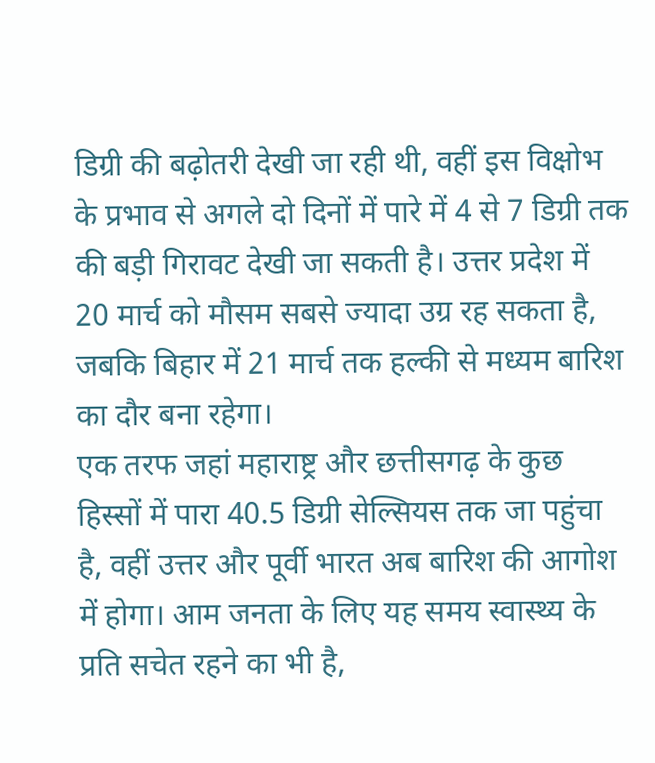डिग्री की बढ़ोतरी देखी जा रही थी, वहीं इस विक्षोभ के प्रभाव से अगले दो दिनों में पारे में 4 से 7 डिग्री तक की बड़ी गिरावट देखी जा सकती है। उत्तर प्रदेश में 20 मार्च को मौसम सबसे ज्यादा उग्र रह सकता है, जबकि बिहार में 21 मार्च तक हल्की से मध्यम बारिश का दौर बना रहेगा।
एक तरफ जहां महाराष्ट्र और छत्तीसगढ़ के कुछ हिस्सों में पारा 40.5 डिग्री सेल्सियस तक जा पहुंचा है, वहीं उत्तर और पूर्वी भारत अब बारिश की आगोश में होगा। आम जनता के लिए यह समय स्वास्थ्य के प्रति सचेत रहने का भी है,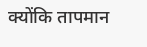क्योंकि तापमान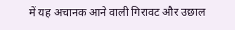में यह अचानक आने वाली गिरावट और उछाल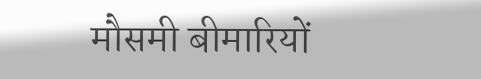मौसमी बीमारियों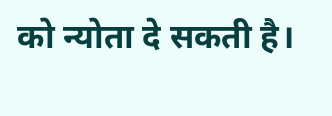को न्योता दे सकती है।